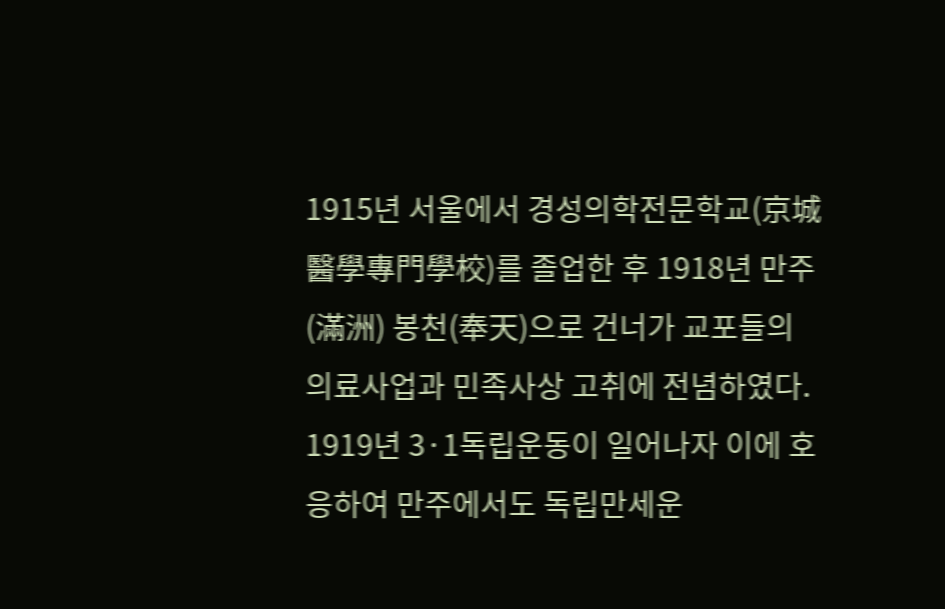1915년 서울에서 경성의학전문학교(京城醫學專門學校)를 졸업한 후 1918년 만주(滿洲) 봉천(奉天)으로 건너가 교포들의 의료사업과 민족사상 고취에 전념하였다.
1919년 3·1독립운동이 일어나자 이에 호응하여 만주에서도 독립만세운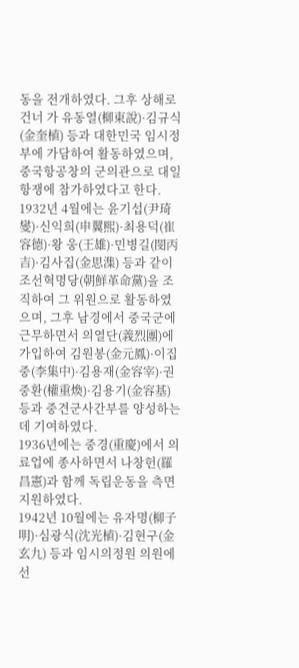동을 전개하였다. 그후 상해로 건너 가 유동열(柳東說)·김규식(金奎植) 등과 대한민국 임시정부에 가담하여 활동하였으며, 중국항공창의 군의관으로 대일항쟁에 참가하였다고 한다.
1932년 4월에는 윤기섭(尹琦燮)·신익희(申翼熙)·최용덕(崔容德)·왕 웅(王雄)·민병길(閔丙吉)·김사집(金思潗) 등과 같이 조선혁명당(朝鮮革命黨)을 조직하여 그 위원으로 활동하였으며, 그후 남경에서 중국군에 근무하면서 의열단(義烈團)에 가입하여 김원봉(金元鳳)·이집중(李集中)·김용재(金容宰)·권중환(權重煥)·김용기(金容基) 등과 중견군사간부를 양성하는데 기여하였다.
1936년에는 중경(重慶)에서 의료업에 종사하면서 나창헌(羅昌憲)과 함께 독립운동을 측면 지원하였다.
1942년 10월에는 유자명(柳子明)·심광식(沈光植)·김현구(金玄九) 등과 임시의정원 의원에 선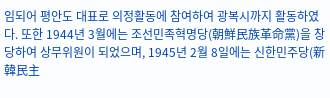임되어 평안도 대표로 의정활동에 참여하여 광복시까지 활동하였다. 또한 1944년 3월에는 조선민족혁명당(朝鮮民族革命黨)을 창당하여 상무위원이 되었으며, 1945년 2월 8일에는 신한민주당(新韓民主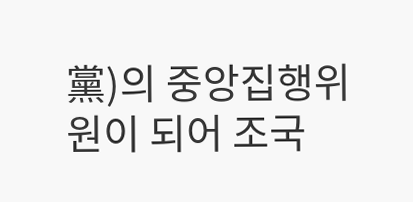黨)의 중앙집행위원이 되어 조국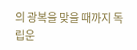의 광복을 맞을 때까지 독립운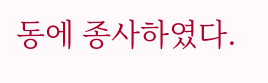동에 종사하였다.